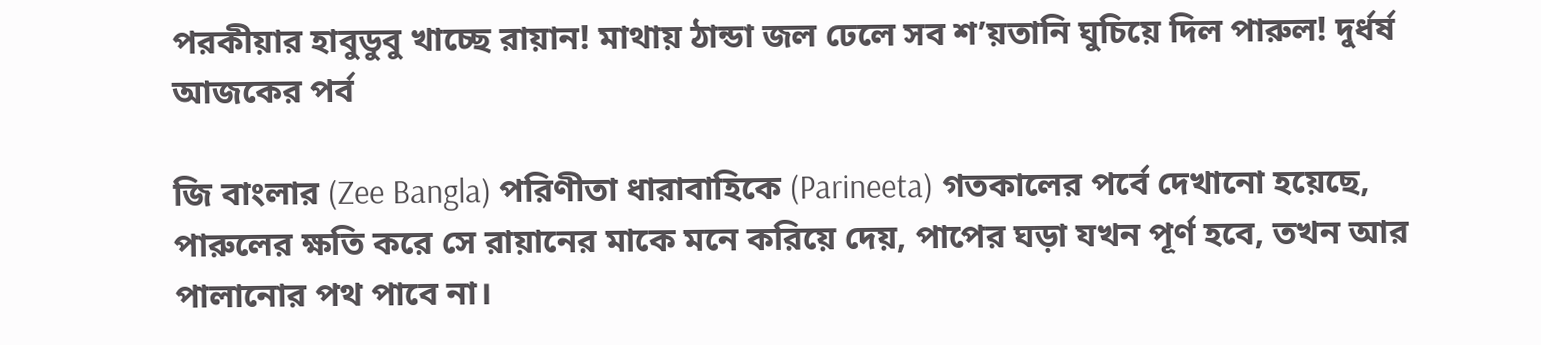পরকীয়ার হাবুডুবু খাচ্ছে রায়ান! মাথায় ঠান্ডা জল ঢেলে সব শ’য়তানি ঘুচিয়ে দিল পারুল! দুর্ধর্ষ আজকের পর্ব

জি বাংলার (Zee Bangla) পরিণীতা ধারাবাহিকে (Parineeta) গতকালের পর্বে দেখানো হয়েছে, পারুলের ক্ষতি করে সে রায়ানের মাকে মনে করিয়ে দেয়, পাপের ঘড়া যখন পূর্ণ হবে, তখন আর পালানোর পথ পাবে না।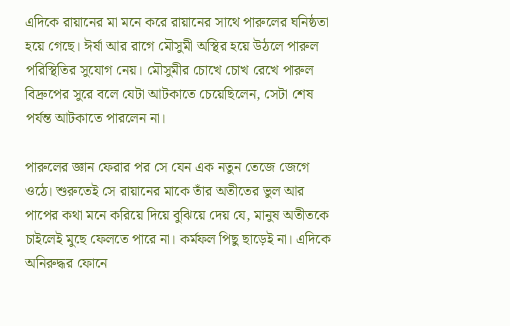এদিকে রায়ানের মা মনে করে রায়ানের সাথে পারুলের ঘনিষ্ঠতা হয়ে গেছে। ঈর্ষা আর রাগে মৌসুমী অস্থির হয়ে উঠলে পারুল পরিস্থিতির সুযোগ নেয়। মৌসুমীর চোখে চোখ রেখে পারুল বিদ্রুপের সুরে বলে যেটা আটকাতে চেয়েছিলেন, সেটা শেষ পর্যন্ত আটকাতে পারলেন না।

পারুলের জ্ঞান ফেরার পর সে যেন এক নতুন তেজে জেগে ওঠে। শুরুতেই সে রায়ানের মাকে তাঁর অতীতের ভুল আর পাপের কথা মনে করিয়ে দিয়ে বুঝিয়ে দেয় যে, মানুষ অতীতকে চাইলেই মুছে ফেলতে পারে না। কর্মফল পিছু ছাড়েই না। এদিকে অনিরুদ্ধর ফোনে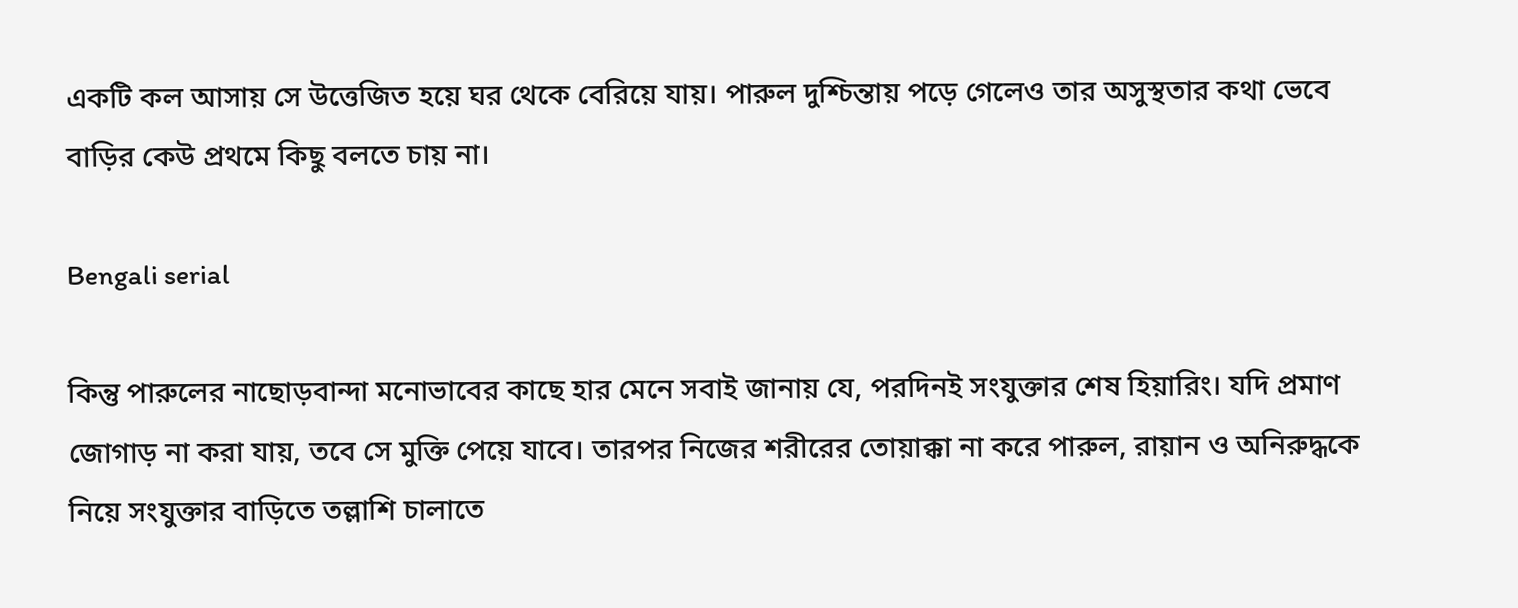একটি কল আসায় সে উত্তেজিত হয়ে ঘর থেকে বেরিয়ে যায়। পারুল দুশ্চিন্তায় পড়ে গেলেও তার অসুস্থতার কথা ভেবে বাড়ির কেউ প্রথমে কিছু বলতে চায় না।

Bengali serial

কিন্তু পারুলের নাছোড়বান্দা মনোভাবের কাছে হার মেনে সবাই জানায় যে, পরদিনই সংযুক্তার শেষ হিয়ারিং। যদি প্রমাণ জোগাড় না করা যায়, তবে সে মুক্তি পেয়ে যাবে। তারপর নিজের শরীরের তোয়াক্কা না করে পারুল, রায়ান ও অনিরুদ্ধকে নিয়ে সংযুক্তার বাড়িতে তল্লাশি চালাতে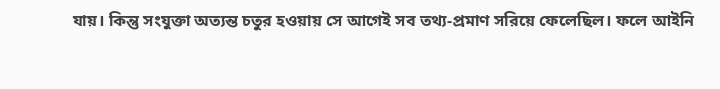যায়। কিন্তু সংযুক্তা অত্যন্ত চতুর হওয়ায় সে আগেই সব তথ্য-প্রমাণ সরিয়ে ফেলেছিল। ফলে আইনি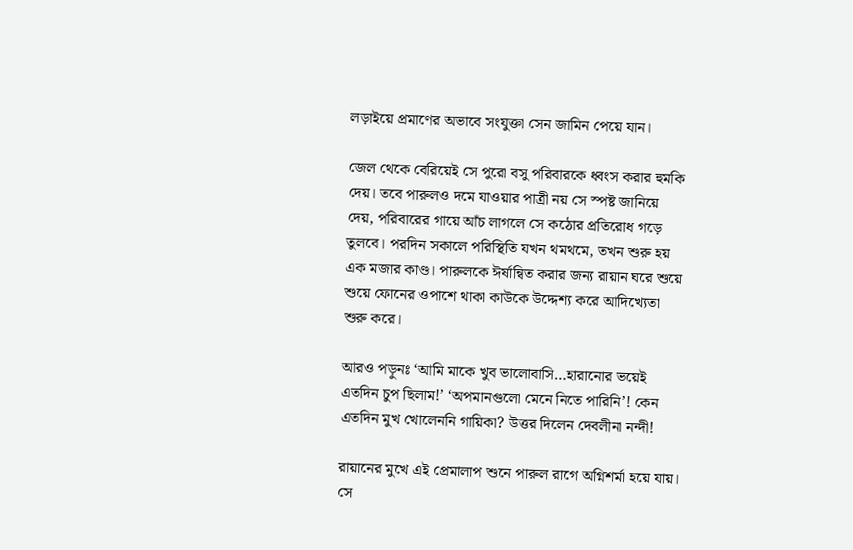লড়াইয়ে প্রমাণের অভাবে সংযুক্তা সেন জামিন পেয়ে যান।

জেল থেকে বেরিয়েই সে পুরো বসু পরিবারকে ধ্বংস করার হুমকি দেয়। তবে পারুলও দমে যাওয়ার পাত্রী নয় সে স্পষ্ট জানিয়ে দেয়, পরিবারের গায়ে আঁচ লাগলে সে কঠোর প্রতিরোধ গড়ে তুলবে। পরদিন সকালে পরিস্থিতি যখন থমথমে, তখন শুরু হয় এক মজার কাণ্ড। পারুলকে ঈর্ষান্বিত করার জন্য রায়ান ঘরে শুয়ে শুয়ে ফোনের ওপাশে থাকা কাউকে উদ্দেশ্য করে আদিখ্যেতা শুরু করে।

আরও পড়ুনঃ ‘আমি মাকে খুব ভালোবাসি…হারানোর ভয়েই এতদিন চুপ ছিলাম!’ ‘অপমানগুলো মেনে নিতে পারিনি’! কেন এতদিন মুখ খোলেননি গায়িকা? উত্তর দিলেন দেবলীনা নন্দী!

রায়ানের মুখে এই প্রেমালাপ শুনে পারুল রাগে অগ্নিশর্মা হয়ে যায়। সে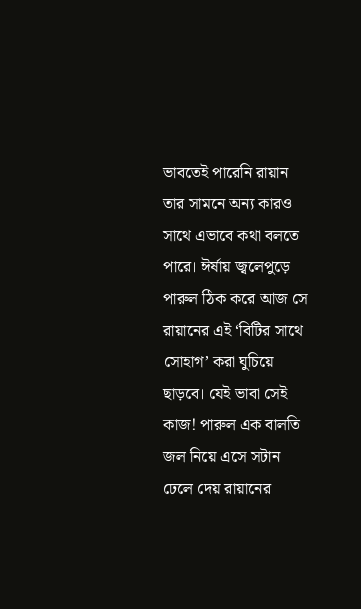ভাবতেই পারেনি রায়ান তার সামনে অন্য কারও সাথে এভাবে কথা বলতে পারে। ঈর্ষায় জ্বলেপুড়ে পারুল ঠিক করে আজ সে রায়ানের এই ‘বিটির সাথে সোহাগ’ করা ঘুচিয়ে ছাড়বে। যেই ভাবা সেই কাজ! পারুল এক বালতি জল নিয়ে এসে সটান ঢেলে দেয় রায়ানের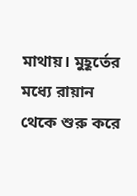মাথায়। মুহূর্তের মধ্যে রায়ান থেকে শুরু করে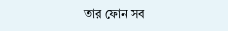তার ফোন সব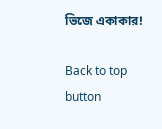ভিজে একাকার!

Back to top button